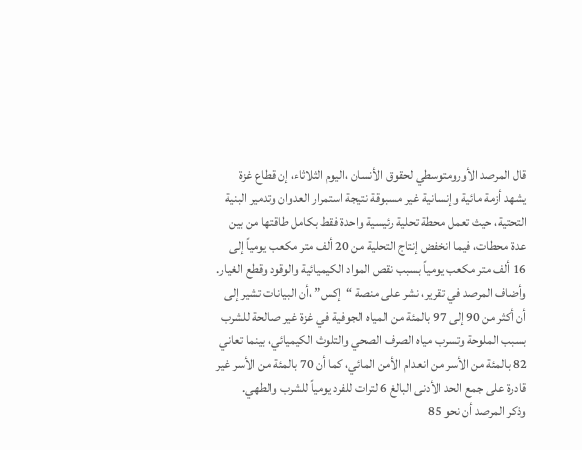قال المرصد الأورومتوسطي لحقوق الأنسان ،اليوم الثلاثاء، إن قطاع غزة يشهد أزمة مائية وإنسانية غير مسبوقة نتيجة استمرار العدوان وتدمير البنية التحتية، حيث تعمل محطة تحلية رئيسية واحدة فقط بكامل طاقتها من بين عدة محطات، فيما انخفض إنتاج التحلية من 20 ألف متر مكعب يومياً إلى 16 ألف متر مكعب يومياً بسبب نقص المواد الكيميائية والوقود وقطع الغيار.
وأضاف المرصد في تقرير، نشر على منصة “إكس” ،أن البيانات تشير إلى أن أكثر من 90 إلى 97 بالمئة من المياه الجوفية في غزة غير صالحة للشرب بسبب الملوحة وتسرب مياه الصرف الصحي والتلوث الكيميائي، بينما تعاني 82 بالمئة من الأسر من انعدام الأمن المائي، كما أن 70 بالمئة من الأسر غير قادرة على جمع الحد الأدنى البالغ 6 لترات للفرد يومياً للشرب والطهي.
وذكر المرصد أن نحو 85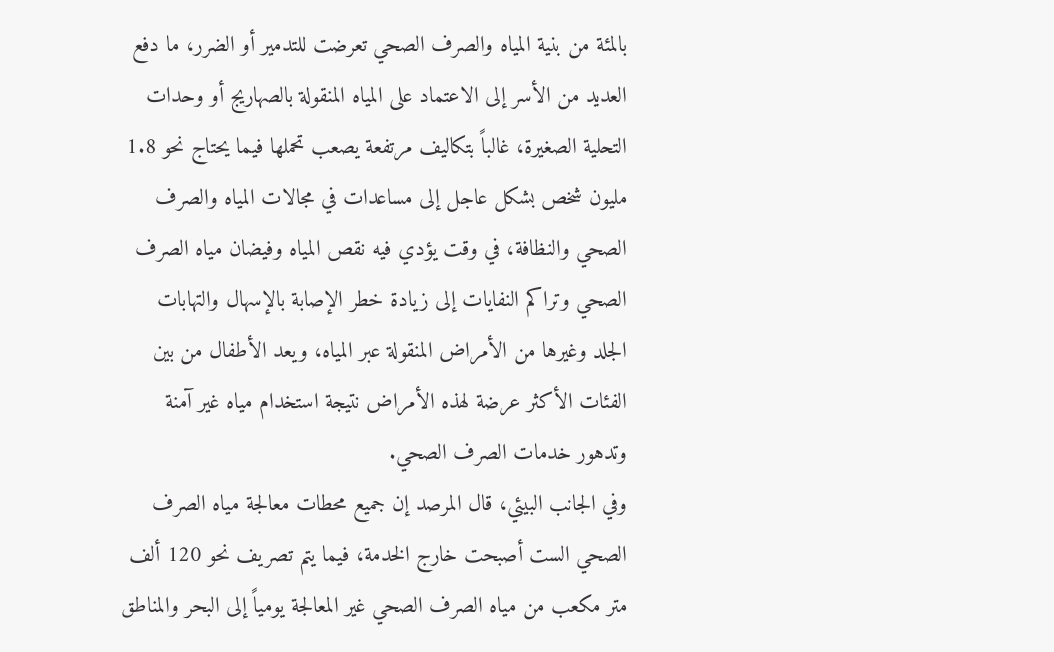بالمئة من بنية المياه والصرف الصحي تعرضت للتدمير أو الضرر، ما دفع العديد من الأسر إلى الاعتماد على المياه المنقولة بالصهاريج أو وحدات التحلية الصغيرة، غالباً بتكاليف مرتفعة يصعب تحملها فيما يحتاج نحو 1.8 مليون شخص بشكل عاجل إلى مساعدات في مجالات المياه والصرف الصحي والنظافة، في وقت يؤدي فيه نقص المياه وفيضان مياه الصرف الصحي وتراكم النفايات إلى زيادة خطر الإصابة بالإسهال والتهابات الجلد وغيرها من الأمراض المنقولة عبر المياه، ويعد الأطفال من بين الفئات الأكثر عرضة لهذه الأمراض نتيجة استخدام مياه غير آمنة وتدهور خدمات الصرف الصحي.
وفي الجانب البيئي، قال المرصد إن جميع محطات معالجة مياه الصرف الصحي الست أصبحت خارج الخدمة، فيما يتم تصريف نحو 120 ألف متر مكعب من مياه الصرف الصحي غير المعالجة يومياً إلى البحر والمناطق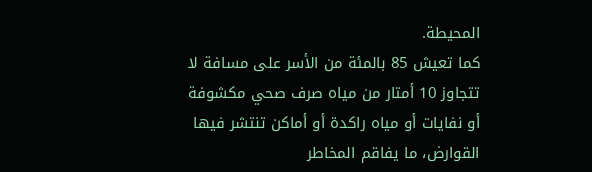المحيطة.
كما تعيش 85 بالمئة من الأسر على مسافة لا تتجاوز 10 أمتار من مياه صرف صحي مكشوفة أو نفايات أو مياه راكدة أو أماكن تنتشر فيها القوارض، ما يفاقم المخاطر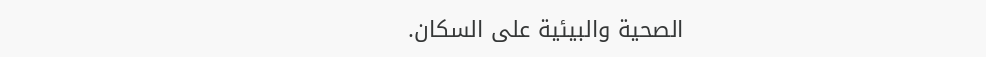الصحية والبيئية على السكان.